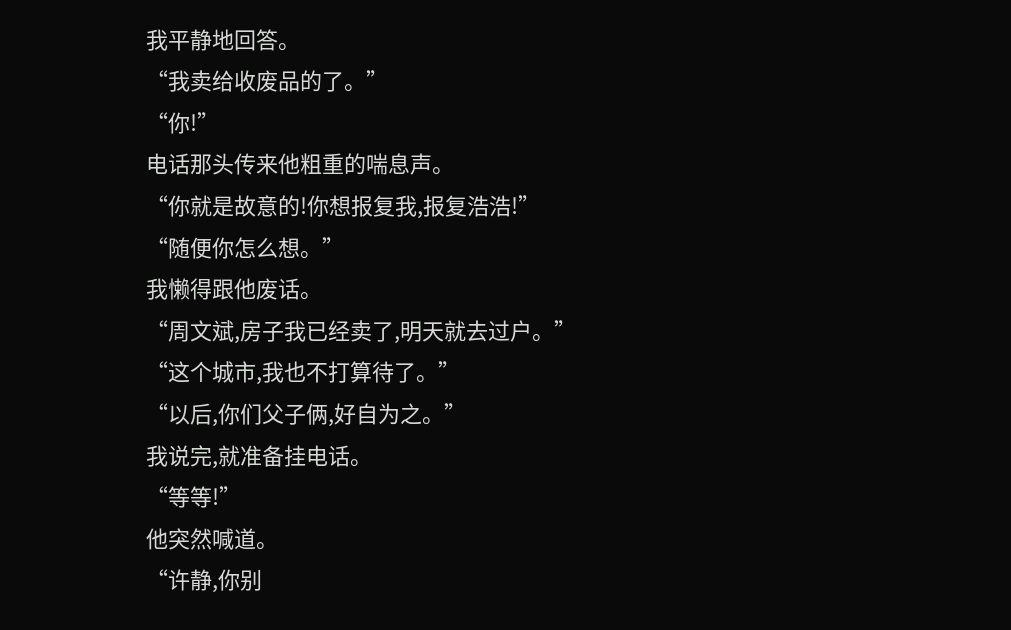我平静地回答。
“我卖给收废品的了。”
“你!”
电话那头传来他粗重的喘息声。
“你就是故意的!你想报复我,报复浩浩!”
“随便你怎么想。”
我懒得跟他废话。
“周文斌,房子我已经卖了,明天就去过户。”
“这个城市,我也不打算待了。”
“以后,你们父子俩,好自为之。”
我说完,就准备挂电话。
“等等!”
他突然喊道。
“许静,你别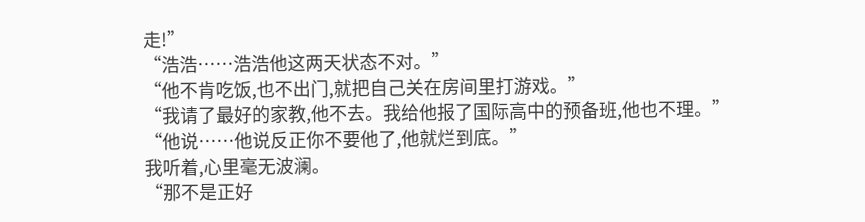走!”
“浩浩……浩浩他这两天状态不对。”
“他不肯吃饭,也不出门,就把自己关在房间里打游戏。”
“我请了最好的家教,他不去。我给他报了国际高中的预备班,他也不理。”
“他说……他说反正你不要他了,他就烂到底。”
我听着,心里毫无波澜。
“那不是正好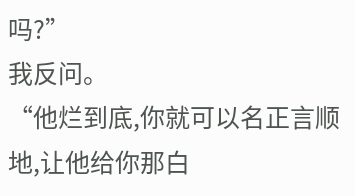吗?”
我反问。
“他烂到底,你就可以名正言顺地,让他给你那白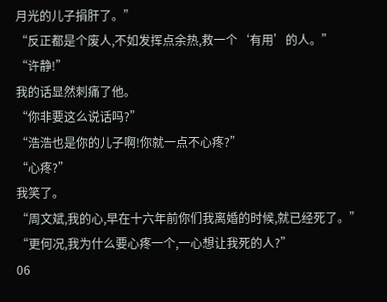月光的儿子捐肝了。”
“反正都是个废人,不如发挥点余热,救一个‘有用’的人。”
“许静!”
我的话显然刺痛了他。
“你非要这么说话吗?”
“浩浩也是你的儿子啊!你就一点不心疼?”
“心疼?”
我笑了。
“周文斌,我的心,早在十六年前你们我离婚的时候,就已经死了。”
“更何况,我为什么要心疼一个,一心想让我死的人?”
06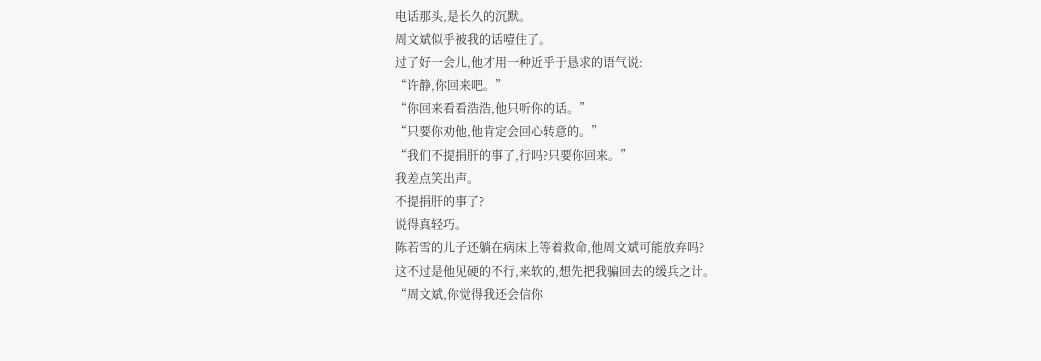电话那头,是长久的沉默。
周文斌似乎被我的话噎住了。
过了好一会儿,他才用一种近乎于恳求的语气说:
“许静,你回来吧。”
“你回来看看浩浩,他只听你的话。”
“只要你劝他,他肯定会回心转意的。”
“我们不提捐肝的事了,行吗?只要你回来。”
我差点笑出声。
不提捐肝的事了?
说得真轻巧。
陈若雪的儿子还躺在病床上等着救命,他周文斌可能放弃吗?
这不过是他见硬的不行,来软的,想先把我骗回去的缓兵之计。
“周文斌,你觉得我还会信你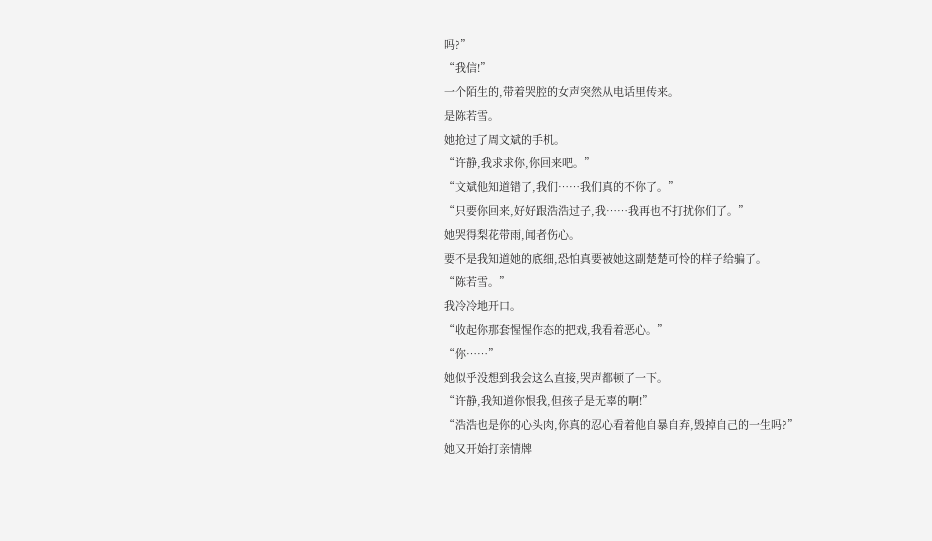吗?”
“我信!”
一个陌生的,带着哭腔的女声突然从电话里传来。
是陈若雪。
她抢过了周文斌的手机。
“许静,我求求你,你回来吧。”
“文斌他知道错了,我们……我们真的不你了。”
“只要你回来,好好跟浩浩过子,我……我再也不打扰你们了。”
她哭得梨花带雨,闻者伤心。
要不是我知道她的底细,恐怕真要被她这副楚楚可怜的样子给骗了。
“陈若雪。”
我冷冷地开口。
“收起你那套惺惺作态的把戏,我看着恶心。”
“你……”
她似乎没想到我会这么直接,哭声都顿了一下。
“许静,我知道你恨我,但孩子是无辜的啊!”
“浩浩也是你的心头肉,你真的忍心看着他自暴自弃,毁掉自己的一生吗?”
她又开始打亲情牌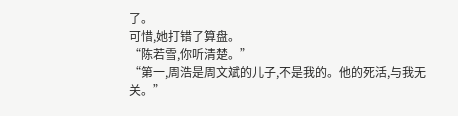了。
可惜,她打错了算盘。
“陈若雪,你听清楚。”
“第一,周浩是周文斌的儿子,不是我的。他的死活,与我无关。”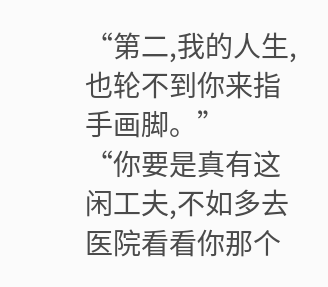“第二,我的人生,也轮不到你来指手画脚。”
“你要是真有这闲工夫,不如多去医院看看你那个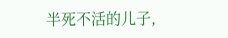半死不活的儿子,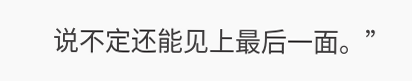说不定还能见上最后一面。”